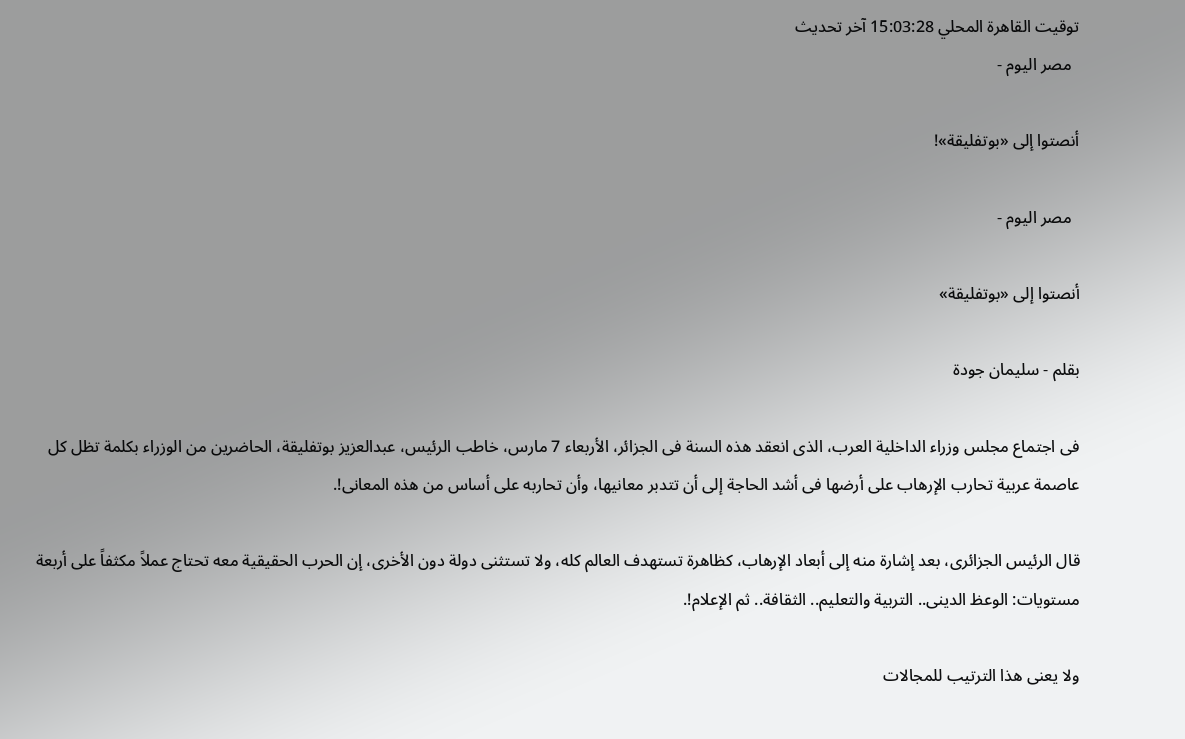توقيت القاهرة المحلي 15:03:28 آخر تحديث
  مصر اليوم -

أنصتوا إلى «بوتفليقة»!

  مصر اليوم -

أنصتوا إلى «بوتفليقة»

بقلم - سليمان جودة

فى اجتماع مجلس وزراء الداخلية العرب، الذى انعقد هذه السنة فى الجزائر، الأربعاء 7 مارس، خاطب الرئيس، عبدالعزيز بوتفليقة، الحاضرين من الوزراء بكلمة تظل كل عاصمة عربية تحارب الإرهاب على أرضها فى أشد الحاجة إلى أن تتدبر معانيها، وأن تحاربه على أساس من هذه المعانى!.

قال الرئيس الجزائرى، بعد إشارة منه إلى أبعاد الإرهاب، كظاهرة تستهدف العالم كله، ولا تستثنى دولة دون الأخرى، إن الحرب الحقيقية معه تحتاج عملاً مكثفاً على أربعة مستويات: الوعظ الدينى.. التربية والتعليم.. الثقافة.. ثم الإعلام!.

ولا يعنى هذا الترتيب للمجالات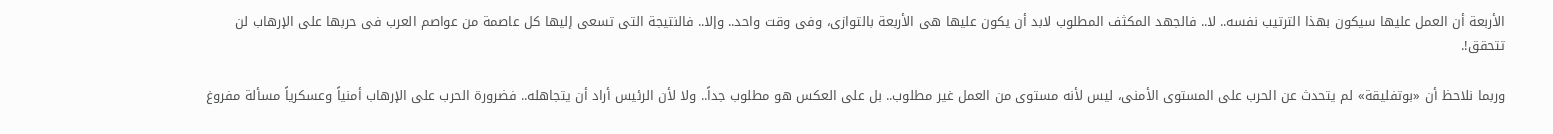الأربعة أن العمل عليها سيكون بهذا الترتيب نفسه.. لا.. فالجهد المكثف المطلوب لابد أن يكون عليها هى الأربعة بالتوازى، وفى وقت واحد.. وإلا.. فالنتيجة التى تسعى إليها كل عاصمة من عواصم العرب فى حربها على الإرهاب لن تتحقق!.

وربما نلاحظ أن «بوتفليقة» لم يتحدث عن الحرب على المستوى الأمنى، ليس لأنه مستوى من العمل غير مطلوب.. بل على العكس هو مطلوب جداً.. ولا لأن الرئيس أراد أن يتجاهله.. فضرورة الحرب على الإرهاب أمنياً وعسكرياً مسألة مفروغ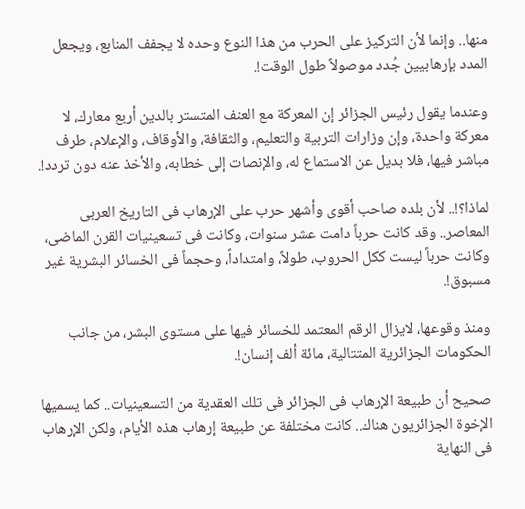منها.. وإنما لأن التركيز على الحرب من هذا النوع وحده لا يجفف المنابع، ويجعل المدد بإرهابيين جُدد موصولاً طول الوقت!.

وعندما يقول رئيس الجزائر إن المعركة مع العنف المتستر بالدين أربع معارك، لا معركة واحدة، وإن وزارات التربية والتعليم، والثقافة، والأوقاف، والإعلام، طرف مباشر فيها، فلا بديل عن الاستماع له، والإنصات إلى خطابه، والأخذ عنه دون تردد!.

لماذا؟!.. لأن بلده صاحب أقوى وأشهر حرب على الإرهاب فى التاريخ العربى المعاصر.. وقد كانت حرباً دامت عشر سنوات، وكانت فى تسعينيات القرن الماضى، وكانت حرباً ليست ككل الحروب، طولاً، وامتداداً، وحجماً فى الخسائر البشرية غير مسبوق!.

ومنذ وقوعها، لايزال الرقم المعتمد للخسائر فيها على مستوى البشر، من جانب الحكومات الجزائرية المتتالية، مائة ألف إنسان!.

صحيح أن طبيعة الإرهاب فى الجزائر فى تلك العقدية من التسعينيات.. كما يسميها الإخوة الجزائريون هناك.. كانت مختلفة عن طبيعة إرهاب هذه الأيام، ولكن الإرهاب فى النهاية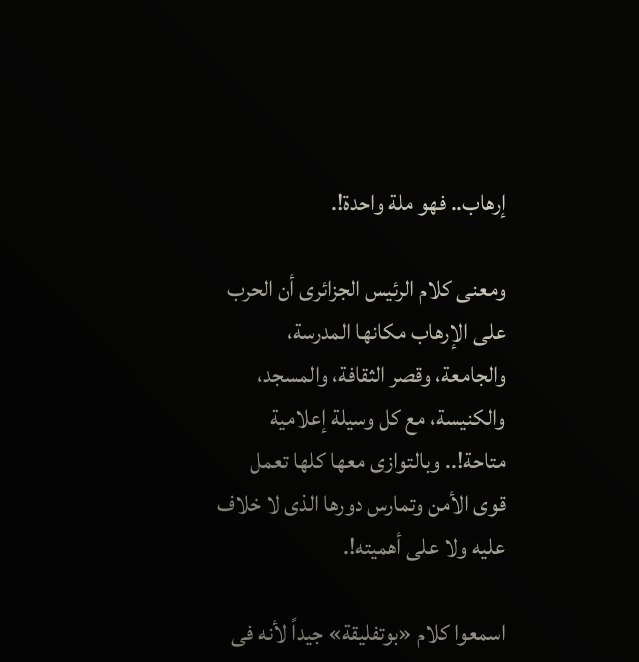إرهاب.. فهو ملة واحدة!.

ومعنى كلام الرئيس الجزائرى أن الحرب على الإرهاب مكانها المدرسة، والجامعة، وقصر الثقافة، والمسجد، والكنيسة، مع كل وسيلة إعلامية متاحة!.. وبالتوازى معها كلها تعمل قوى الأمن وتمارس دورها الذى لا خلاف عليه ولا على أهميته!.

اسمعوا كلام «بوتفليقة» جيداً لأنه فى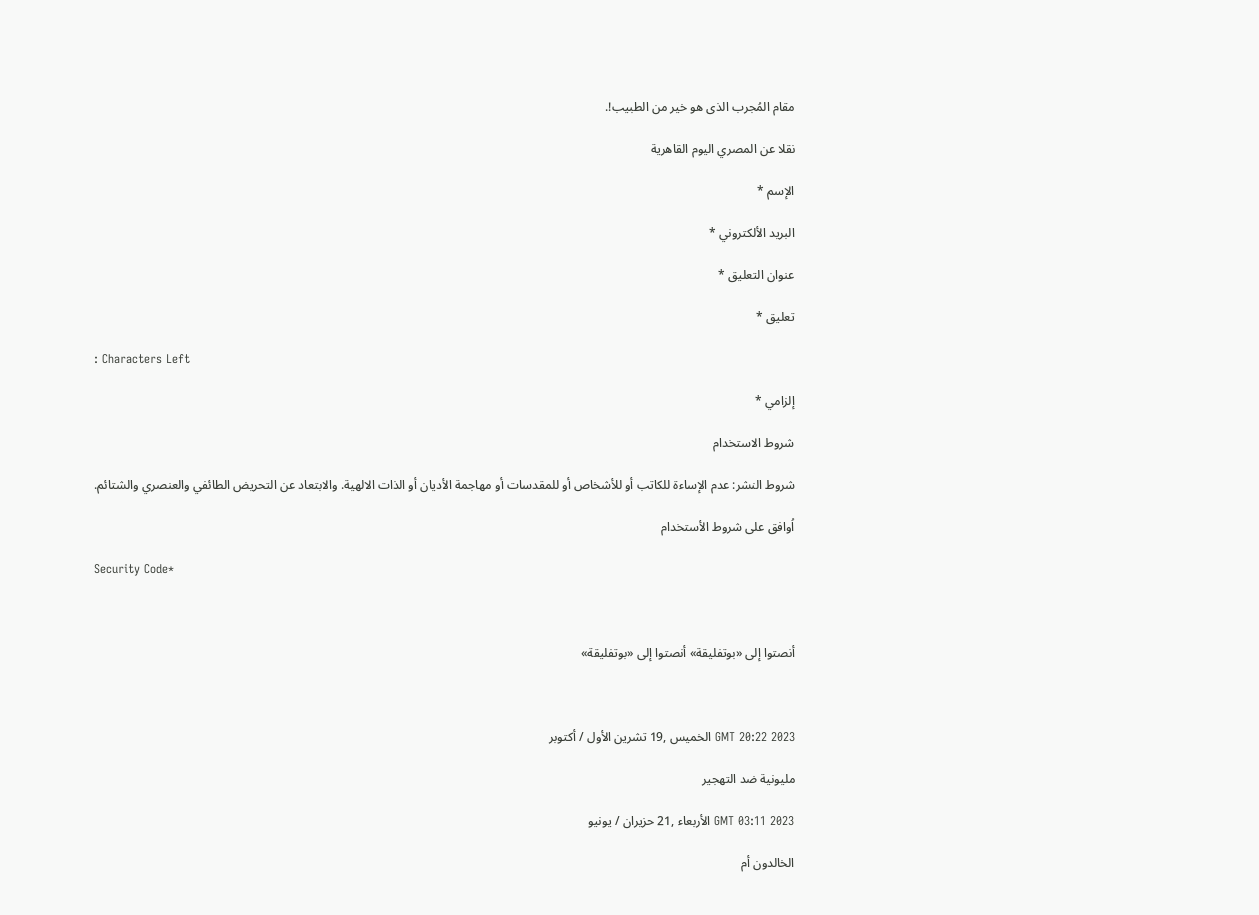مقام المُجرب الذى هو خير من الطبيب!.

نقلا عن المصري اليوم القاهرية

الإسم *

البريد الألكتروني *

عنوان التعليق *

تعليق *

: Characters Left

إلزامي *

شروط الاستخدام

شروط النشر: عدم الإساءة للكاتب أو للأشخاص أو للمقدسات أو مهاجمة الأديان أو الذات الالهية. والابتعاد عن التحريض الطائفي والعنصري والشتائم.

اُوافق على شروط الأستخدام

Security Code*



أنصتوا إلى «بوتفليقة» أنصتوا إلى «بوتفليقة»



GMT 20:22 2023 الخميس ,19 تشرين الأول / أكتوبر

مليونية ضد التهجير

GMT 03:11 2023 الأربعاء ,21 حزيران / يونيو

الخالدون أم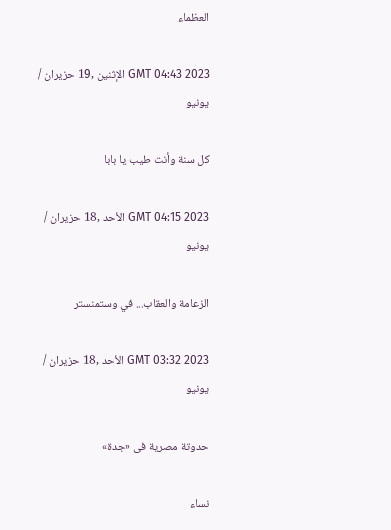العظماء

GMT 04:43 2023 الإثنين ,19 حزيران / يونيو

كل سنة وأنت طيب يا بابا

GMT 04:15 2023 الأحد ,18 حزيران / يونيو

الزعامة والعقاب... في وستمنستر

GMT 03:32 2023 الأحد ,18 حزيران / يونيو

حدوتة مصرية فى «جدة»

نساء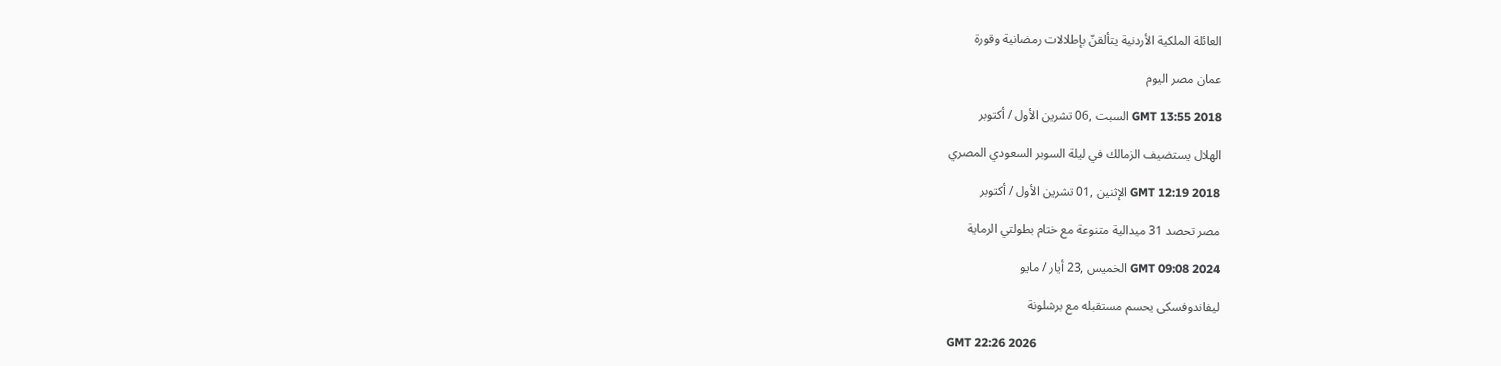العائلة الملكية الأردنية يتألقنّ بإطلالات رمضانية وقورة

عمان مصر اليوم

GMT 13:55 2018 السبت ,06 تشرين الأول / أكتوبر

الهلال يستضيف الزمالك في ليلة السوبر السعودي المصري

GMT 12:19 2018 الإثنين ,01 تشرين الأول / أكتوبر

مصر تحصد 31 ميدالية متنوعة مع ختام بطولتي الرماية

GMT 09:08 2024 الخميس ,23 أيار / مايو

ليفاندوفسكى يحسم مستقبله مع برشلونة

GMT 22:26 2026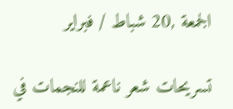الجمعة ,20 شباط / فبراير

تسريحات شعر ناعمة للنجمات في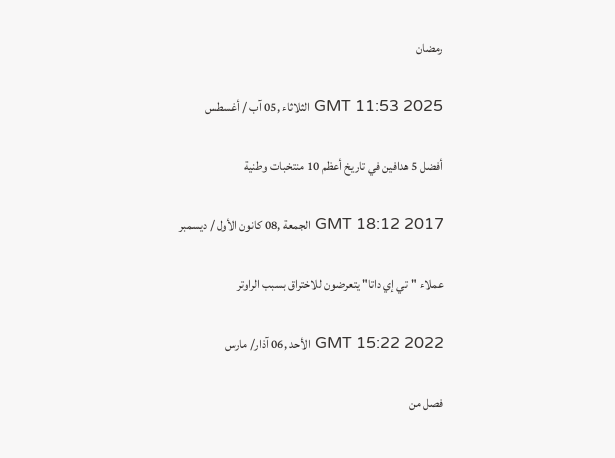رمضان

GMT 11:53 2025 الثلاثاء ,05 آب / أغسطس

أفضل 5 هدافين في تاريخ أعظم 10 منتخبات وطنية

GMT 18:12 2017 الجمعة ,08 كانون الأول / ديسمبر

عملاء "تي إي داتا" يتعرضون للاختراق بسبب الراوتر

GMT 15:22 2022 الأحد ,06 آذار/ مارس

فصل من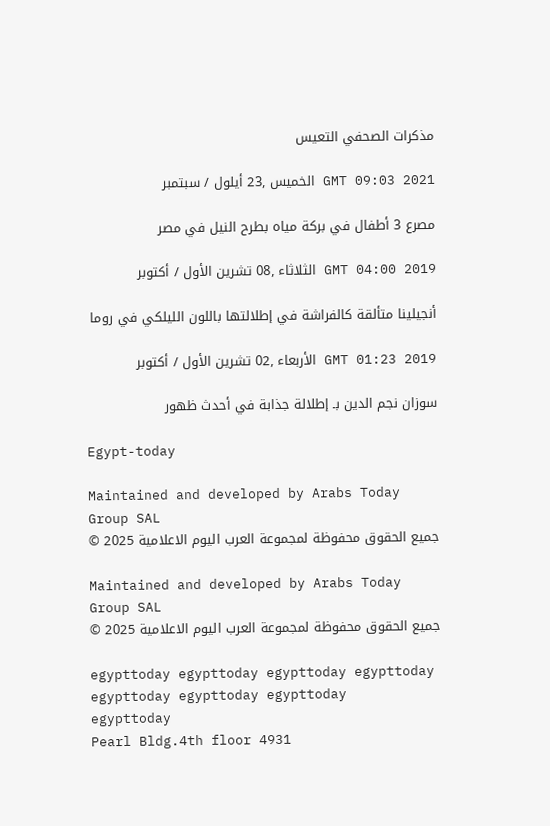مذكرات الصحفي التعيس

GMT 09:03 2021 الخميس ,23 أيلول / سبتمبر

مصرع 3 أطفال في بركة مياه بطرح النيل في مصر

GMT 04:00 2019 الثلاثاء ,08 تشرين الأول / أكتوبر

أنجيلينا متألقة كالفراشة في إطلالتها باللون الليلكي في روما

GMT 01:23 2019 الأربعاء ,02 تشرين الأول / أكتوبر

سوزان نجم الدين بـ إطلالة جذابة في أحدث ظهور

Egypt-today

Maintained and developed by Arabs Today Group SAL
جميع الحقوق محفوظة لمجموعة العرب اليوم الاعلامية 2025 ©

Maintained and developed by Arabs Today Group SAL
جميع الحقوق محفوظة لمجموعة العرب اليوم الاعلامية 2025 ©

egypttoday egypttoday egypttoday egypttoday
egypttoday egypttoday egypttoday
egypttoday
Pearl Bldg.4th floor 4931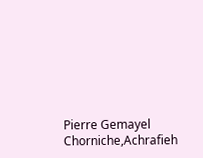Pierre Gemayel Chorniche,Achrafieh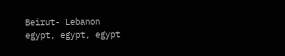Beirut- Lebanon
egypt, egypt, egypt